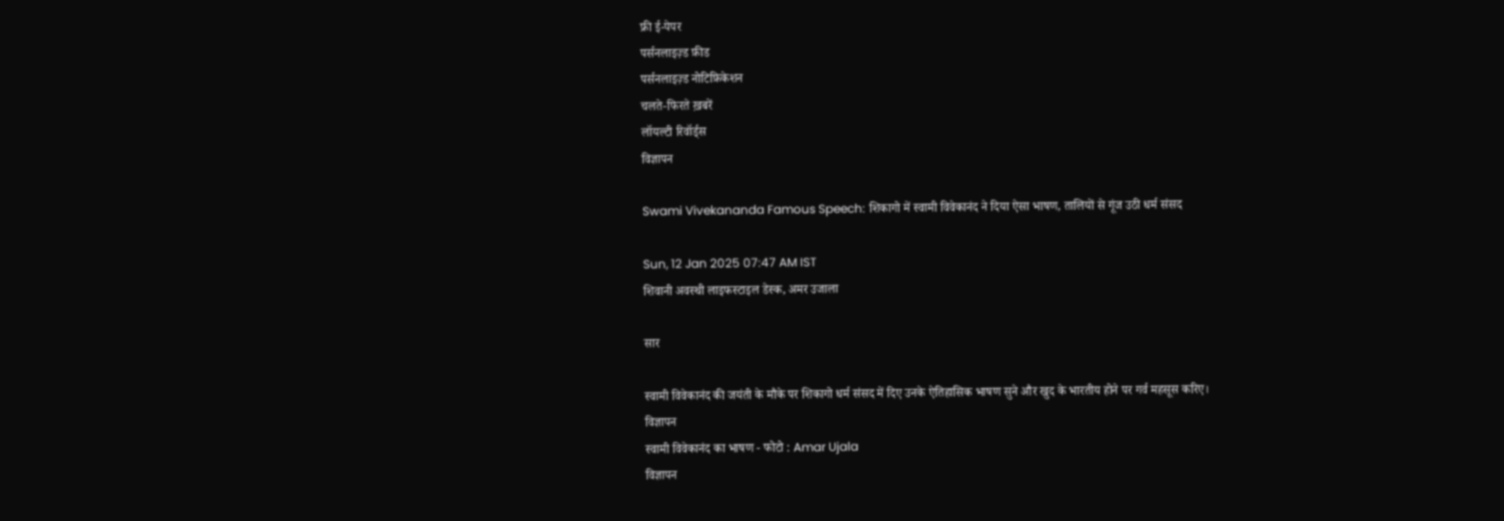फ्री ई-पेपर
पर्सनलाइज़्ड फ़ीड
पर्सनलाइज़्ड नोटिफ़िकेशन
चलते-फिरते ख़बरें
लॉयल्टी रिवॉर्ड्स
विज्ञापन

Swami Vivekananda Famous Speech: शिकागो में स्वामी विवेकानंद ने दिया ऐसा भाषण, तालियों से गूंज उठी धर्म संसद

Sun, 12 Jan 2025 07:47 AM IST
शिवानी अवस्थी लाइफस्टाइल डेस्क, अमर उजाला

सार

स्वामी विवेकानंद की जयंती के मौके पर शिकागो धर्म संसद में दिए उनके ऐतिहासिक भाषण सुने और खुद के भारतीय होने पर गर्व महसूस करिए।
विज्ञापन
स्वामी विवेकानंद का भाषण - फोटो : Amar Ujala
विज्ञापन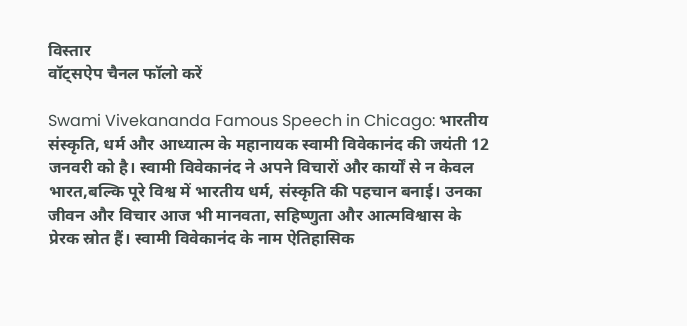विस्तार
वॉट्सऐप चैनल फॉलो करें

Swami Vivekananda Famous Speech in Chicago: भारतीय संस्कृति, धर्म और आध्यात्म के महानायक स्वामी विवेकानंद की जयंती 12 जनवरी को है। स्वामी विवेकानंद ने अपने विचारों और कार्यों से न केवल भारत,बल्कि पूरे विश्व में भारतीय धर्म, संस्कृति की पहचान बनाई। उनका जीवन और विचार आज भी मानवता, सहिष्णुता और आत्मविश्वास के प्रेरक स्रोत हैं। स्वामी विवेकानंद के नाम ऐतिहासिक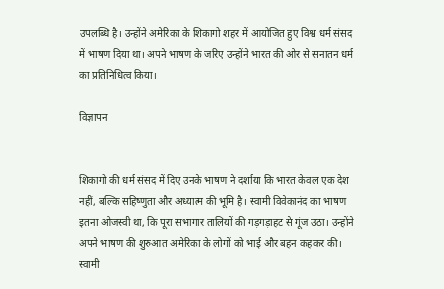उपलब्धि है। उन्होंने अमेरिका के शिकागो शहर में आयोजित हुए विश्व धर्म संसद में भाषण दिया था। अपने भाषण के जरिए उन्होंने भारत की ओर से सनातन धर्म का प्रतिनिधित्व किया।

विज्ञापन


शिकागो की धर्म संसद में दिए उनके भाषण ने दर्शाया कि भारत केवल एक देश नहीं, बल्कि सहिष्णुता और अध्यात्म की भूमि है। स्वामी विवेकानंद का भाषण इतना ओजस्वी था, कि पूरा सभागार तालियों की गड़गड़ाहट से गूंज उठा। उन्होंने अपने भाषण की शुरुआत अमेरिका के लोगों को भाई और बहन कहकर की। स्वामी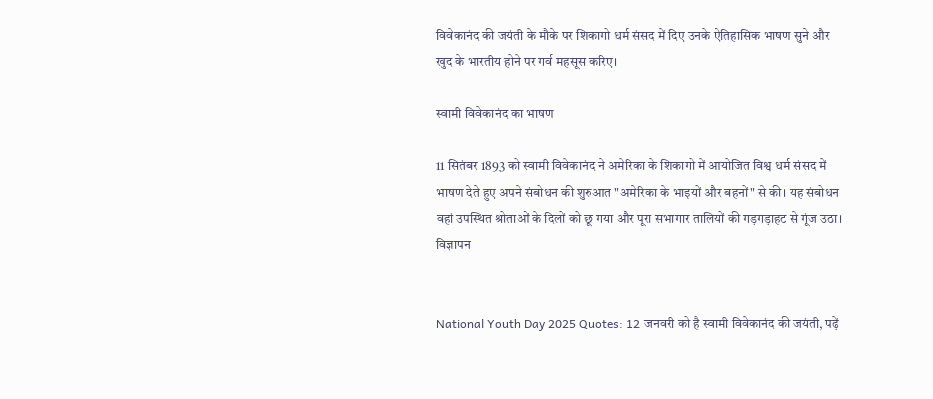विवेकानंद की जयंती के मौके पर शिकागो धर्म संसद में दिए उनके ऐतिहासिक भाषण सुने और खुद के भारतीय होने पर गर्व महसूस करिए।

स्वामी विवेकानंद का भाषण

11 सितंबर 1893 को स्वामी विवेकानंद ने अमेरिका के शिकागो में आयोजित विश्व धर्म संसद में भाषण देते हुए अपने संबोधन की शुरुआत "अमेरिका के भाइयों और बहनों" से की। यह संबोधन वहां उपस्थित श्रोताओं के दिलों को छू गया और पूरा सभागार तालियों की गड़गड़ाहट से गूंज उठा।
विज्ञापन


National Youth Day 2025 Quotes: 12 जनवरी को है स्वामी विवेकानंद की जयंती, पढ़ें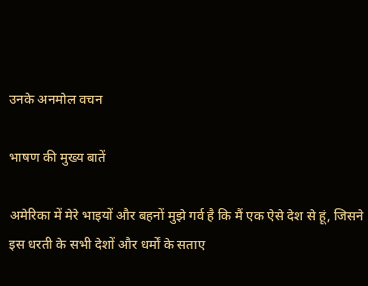उनके अनमोल वचन

भाषण की मुख्य बातें

अमेरिका में मेरे भाइयों और बहनों मुझे गर्व है कि मैं एक ऐसे देश से हूं, जिसने इस धरती के सभी देशों और धर्मों के सताए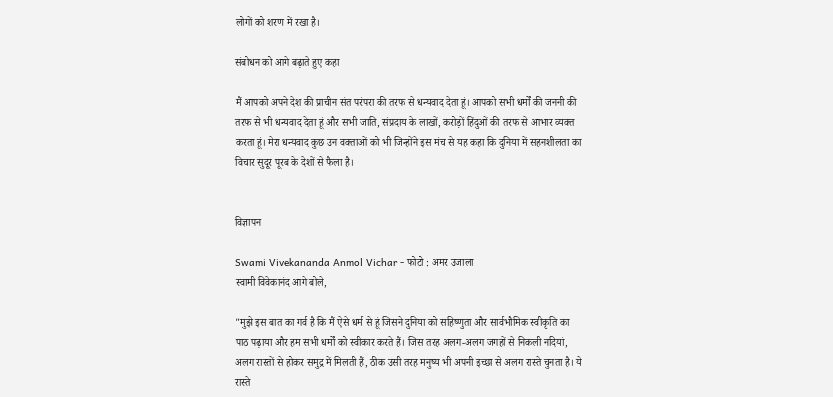लोगों को शरण में रखा है।

संबोधन को आगे बढ़ाते हुए कहा

मैं आपको अपने देश की प्राचीन संत परंपरा की तरफ से धन्यवाद देता हूं। आपको सभी धर्मों की जननी की तरफ से भी धन्यवाद देता हूं और सभी जाति, संप्रदाय के लाखों, करोड़ों हिंदुओं की तरफ से आभार व्यक्त करता हूं। मेरा धन्यवाद कुछ उन वक्ताओं को भी जिन्होंने इस मंच से यह कहा कि दुनिया में सहनशीलता का विचार सुदूर पूरब के देशों से फैला है।


विज्ञापन

Swami Vivekananda Anmol Vichar - फोटो : अमर उजाला
स्वामी विवेकानंद आगे बोले,

"मुझे इस बात का गर्व है कि मैं ऐसे धर्म से हूं जिसने दुनिया को सहिष्णुता और सार्वभौमिक स्वीकृति का पाठ पढ़ाया और हम सभी धर्मों को स्वीकार करते हैं। जिस तरह अलग-अलग जगहों से निकली नदियां, अलग रास्तों से होकर समुद्र में मिलती हैं, ठीक उसी तरह मनुष्य भी अपनी इच्छा से अलग रास्ते चुनता है। ये रास्ते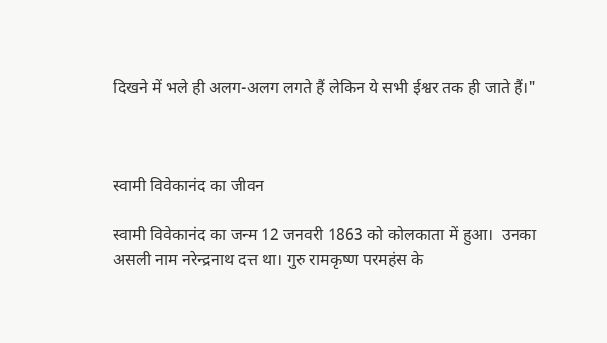दिखने में भले ही अलग-अलग लगते हैं लेकिन ये सभी ईश्वर तक ही जाते हैं।"



स्वामी विवेकानंद का जीवन

स्वामी विवेकानंद का जन्म 12 जनवरी 1863 को कोलकाता में हुआ।  उनका असली नाम नरेन्द्रनाथ दत्त था। गुरु रामकृष्ण परमहंस के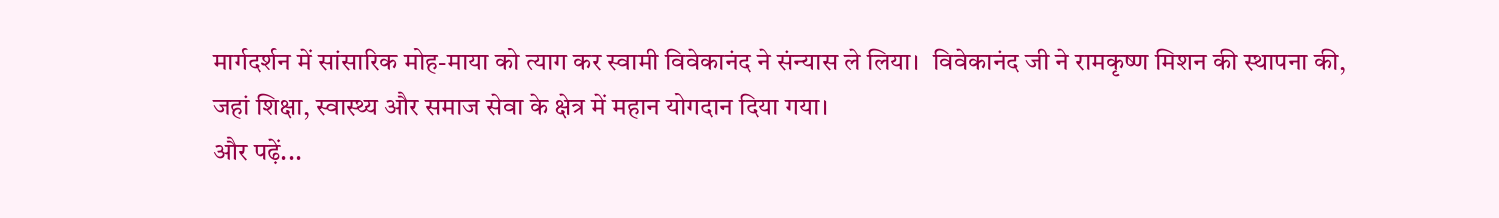मार्गदर्शन में सांसारिक मोह-माया को त्याग कर स्वामी विवेकानंद ने संन्यास ले लिया।  विवेकानंद जी ने रामकृष्ण मिशन की स्थापना की, जहां शिक्षा, स्वास्थ्य और समाज सेवा के क्षेत्र में महान योगदान दिया गया।
और पढ़ें...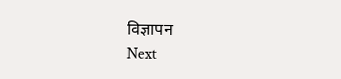विज्ञापन
Next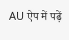AU ऐप में पढ़ें